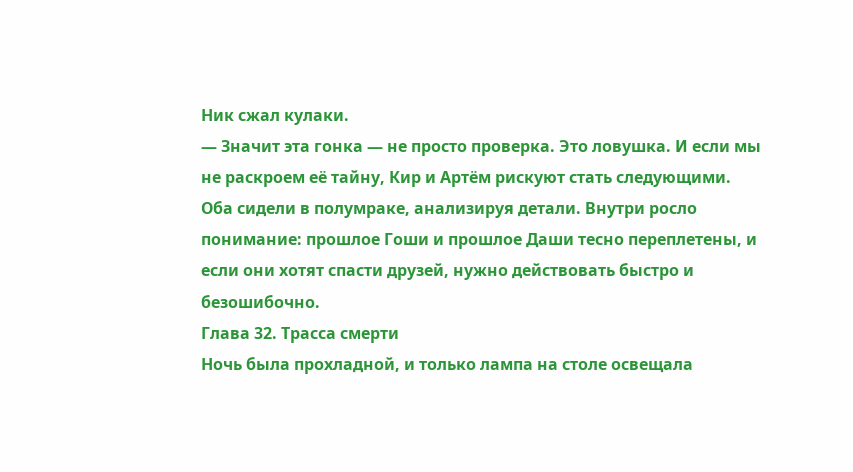Ник сжал кулаки.
— Значит эта гонка — не просто проверка. Это ловушка. И если мы не раскроем её тайну, Кир и Артём рискуют стать следующими.
Оба сидели в полумраке, анализируя детали. Внутри росло понимание: прошлое Гоши и прошлое Даши тесно переплетены, и если они хотят спасти друзей, нужно действовать быстро и безошибочно.
Глава 32. Трасса смерти
Ночь была прохладной, и только лампа на столе освещала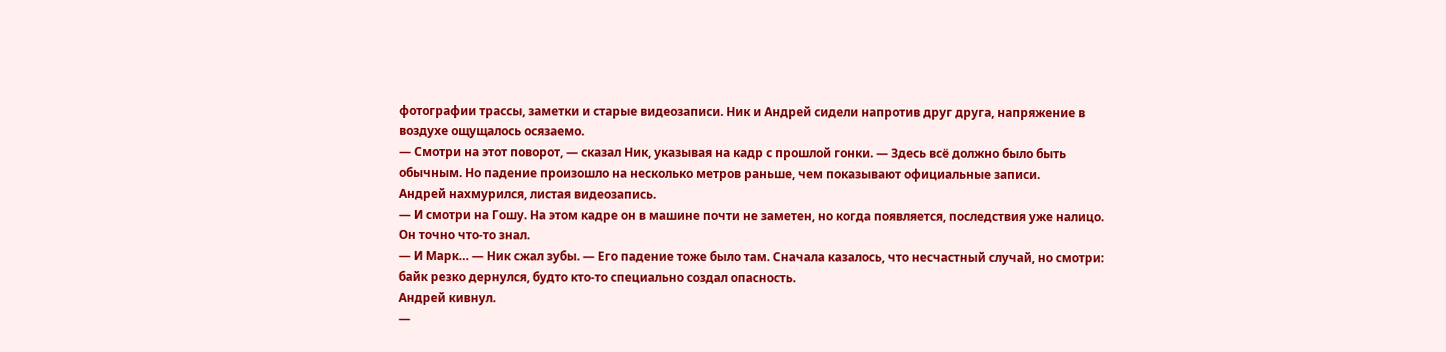фотографии трассы, заметки и старые видеозаписи. Ник и Андрей сидели напротив друг друга, напряжение в воздухе ощущалось осязаемо.
— Смотри на этот поворот, — сказал Ник, указывая на кадр с прошлой гонки. — Здесь всё должно было быть обычным. Но падение произошло на несколько метров раньше, чем показывают официальные записи.
Андрей нахмурился, листая видеозапись.
— И смотри на Гошу. На этом кадре он в машине почти не заметен, но когда появляется, последствия уже налицо. Он точно что-то знал.
— И Марк… — Ник сжал зубы. — Его падение тоже было там. Сначала казалось, что несчастный случай, но смотри: байк резко дернулся, будто кто-то специально создал опасность.
Андрей кивнул.
—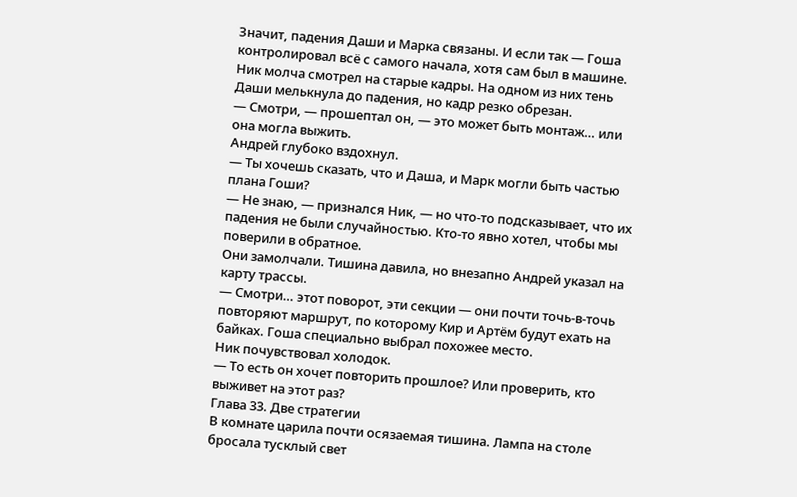Значит, падения Даши и Марка связаны. И если так — Гоша контролировал всё с самого начала, хотя сам был в машине.
Ник молча смотрел на старые кадры. На одном из них тень Даши мелькнула до падения, но кадр резко обрезан.
— Смотри, — прошептал он, — это может быть монтаж… или она могла выжить.
Андрей глубоко вздохнул.
— Ты хочешь сказать, что и Даша, и Марк могли быть частью плана Гоши?
— Не знаю, — признался Ник, — но что-то подсказывает, что их падения не были случайностью. Кто-то явно хотел, чтобы мы поверили в обратное.
Они замолчали. Тишина давила, но внезапно Андрей указал на карту трассы.
— Смотри… этот поворот, эти секции — они почти точь-в-точь повторяют маршрут, по которому Кир и Артём будут ехать на байках. Гоша специально выбрал похожее место.
Ник почувствовал холодок.
— То есть он хочет повторить прошлое? Или проверить, кто выживет на этот раз?
Глава 33. Две стратегии
В комнате царила почти осязаемая тишина. Лампа на столе бросала тусклый свет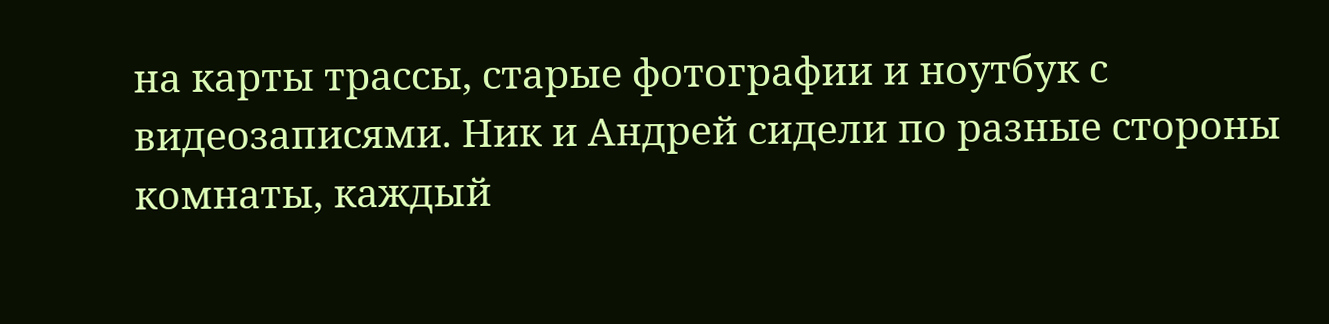на карты трассы, старые фотографии и ноутбук с видеозаписями. Ник и Андрей сидели по разные стороны комнаты, каждый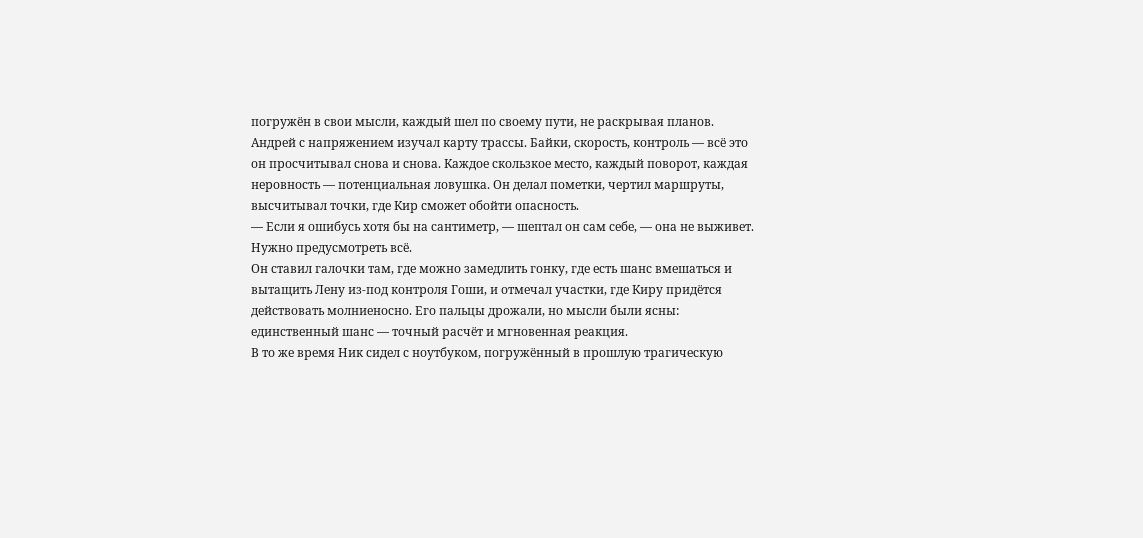погружён в свои мысли, каждый шел по своему пути, не раскрывая планов.
Андрей с напряжением изучал карту трассы. Байки, скорость, контроль — всё это он просчитывал снова и снова. Каждое скользкое место, каждый поворот, каждая неровность — потенциальная ловушка. Он делал пометки, чертил маршруты, высчитывал точки, где Кир сможет обойти опасность.
— Если я ошибусь хотя бы на сантиметр, — шептал он сам себе, — она не выживет. Нужно предусмотреть всё.
Он ставил галочки там, где можно замедлить гонку, где есть шанс вмешаться и вытащить Лену из-под контроля Гоши, и отмечал участки, где Киру придётся действовать молниеносно. Его пальцы дрожали, но мысли были ясны: единственный шанс — точный расчёт и мгновенная реакция.
В то же время Ник сидел с ноутбуком, погружённый в прошлую трагическую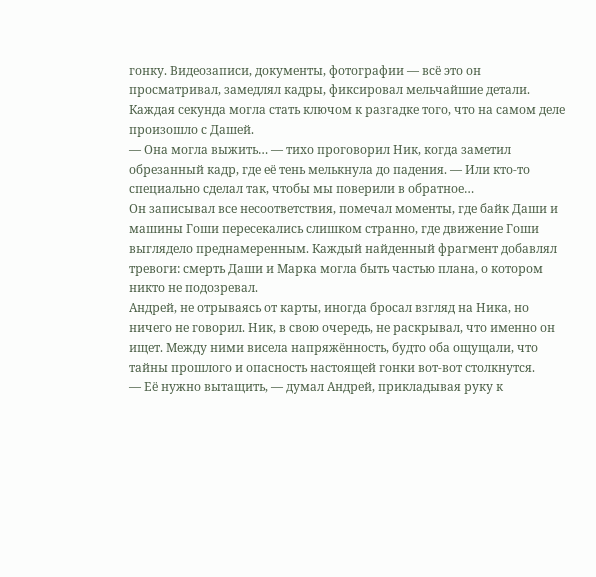гонку. Видеозаписи, документы, фотографии — всё это он просматривал, замедлял кадры, фиксировал мельчайшие детали. Каждая секунда могла стать ключом к разгадке того, что на самом деле произошло с Дашей.
— Она могла выжить… — тихо проговорил Ник, когда заметил обрезанный кадр, где её тень мелькнула до падения. — Или кто-то специально сделал так, чтобы мы поверили в обратное…
Он записывал все несоответствия, помечал моменты, где байк Даши и машины Гоши пересекались слишком странно, где движение Гоши выглядело преднамеренным. Каждый найденный фрагмент добавлял тревоги: смерть Даши и Марка могла быть частью плана, о котором никто не подозревал.
Андрей, не отрываясь от карты, иногда бросал взгляд на Ника, но ничего не говорил. Ник, в свою очередь, не раскрывал, что именно он ищет. Между ними висела напряжённость, будто оба ощущали, что тайны прошлого и опасность настоящей гонки вот-вот столкнутся.
— Её нужно вытащить, — думал Андрей, прикладывая руку к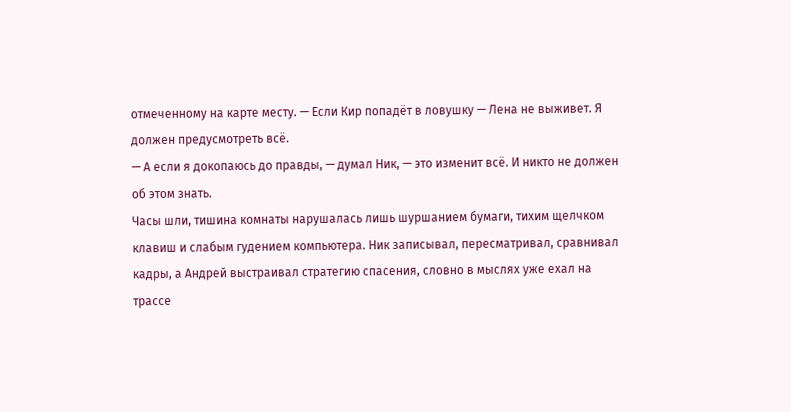отмеченному на карте месту. — Если Кир попадёт в ловушку — Лена не выживет. Я должен предусмотреть всё.
— А если я докопаюсь до правды, — думал Ник, — это изменит всё. И никто не должен об этом знать.
Часы шли, тишина комнаты нарушалась лишь шуршанием бумаги, тихим щелчком клавиш и слабым гудением компьютера. Ник записывал, пересматривал, сравнивал кадры, а Андрей выстраивал стратегию спасения, словно в мыслях уже ехал на трассе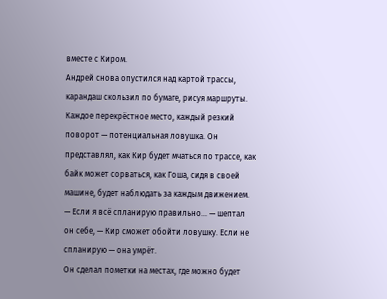вместе с Киром.
Андрей снова опустился над картой трассы, карандаш скользил по бумаге, рисуя маршруты. Каждое перекрёстное место, каждый резкий поворот — потенциальная ловушка. Он представлял, как Кир будет мчаться по трассе, как байк может сорваться, как Гоша, сидя в своей машине, будет наблюдать за каждым движением.
— Если я всё спланирую правильно… — шептал он себе, — Кир сможет обойти ловушку. Если не спланирую — она умрёт.
Он сделал пометки на местах, где можно будет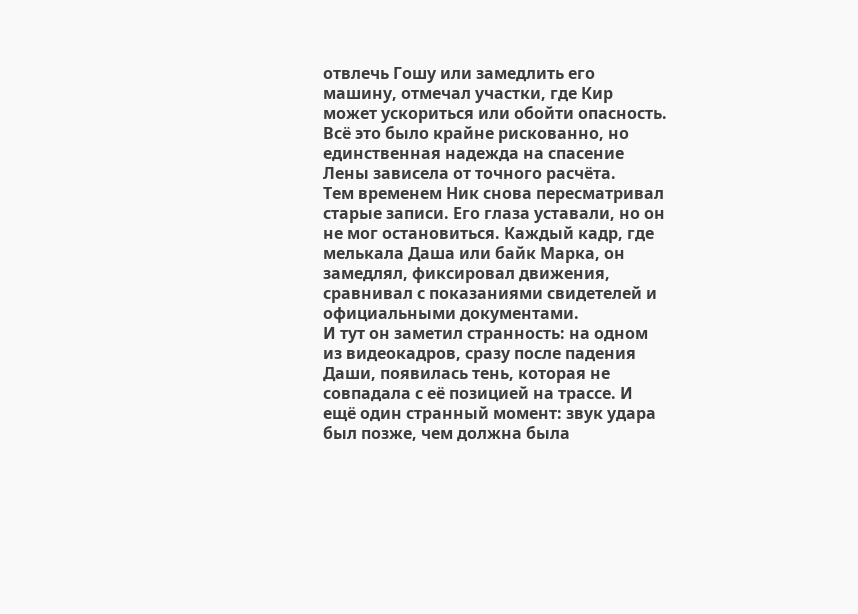отвлечь Гошу или замедлить его машину, отмечал участки, где Кир может ускориться или обойти опасность. Всё это было крайне рискованно, но единственная надежда на спасение Лены зависела от точного расчёта.
Тем временем Ник снова пересматривал старые записи. Его глаза уставали, но он не мог остановиться. Каждый кадр, где мелькала Даша или байк Марка, он замедлял, фиксировал движения, сравнивал с показаниями свидетелей и официальными документами.
И тут он заметил странность: на одном из видеокадров, сразу после падения Даши, появилась тень, которая не совпадала с её позицией на трассе. И ещё один странный момент: звук удара был позже, чем должна была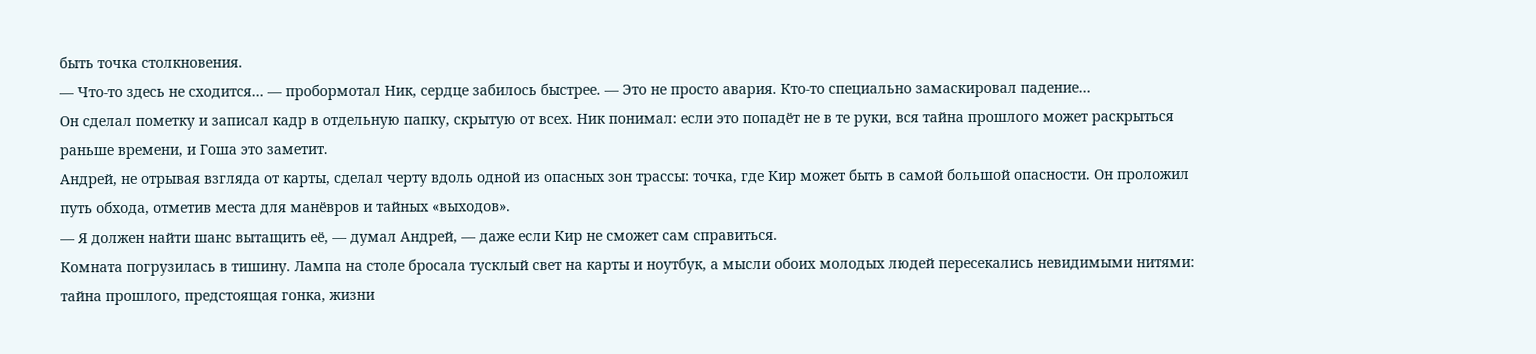быть точка столкновения.
— Что-то здесь не сходится… — пробормотал Ник, сердце забилось быстрее. — Это не просто авария. Кто-то специально замаскировал падение…
Он сделал пометку и записал кадр в отдельную папку, скрытую от всех. Ник понимал: если это попадёт не в те руки, вся тайна прошлого может раскрыться раньше времени, и Гоша это заметит.
Андрей, не отрывая взгляда от карты, сделал черту вдоль одной из опасных зон трассы: точка, где Кир может быть в самой большой опасности. Он проложил путь обхода, отметив места для манёвров и тайных «выходов».
— Я должен найти шанс вытащить её, — думал Андрей, — даже если Кир не сможет сам справиться.
Комната погрузилась в тишину. Лампа на столе бросала тусклый свет на карты и ноутбук, а мысли обоих молодых людей пересекались невидимыми нитями: тайна прошлого, предстоящая гонка, жизни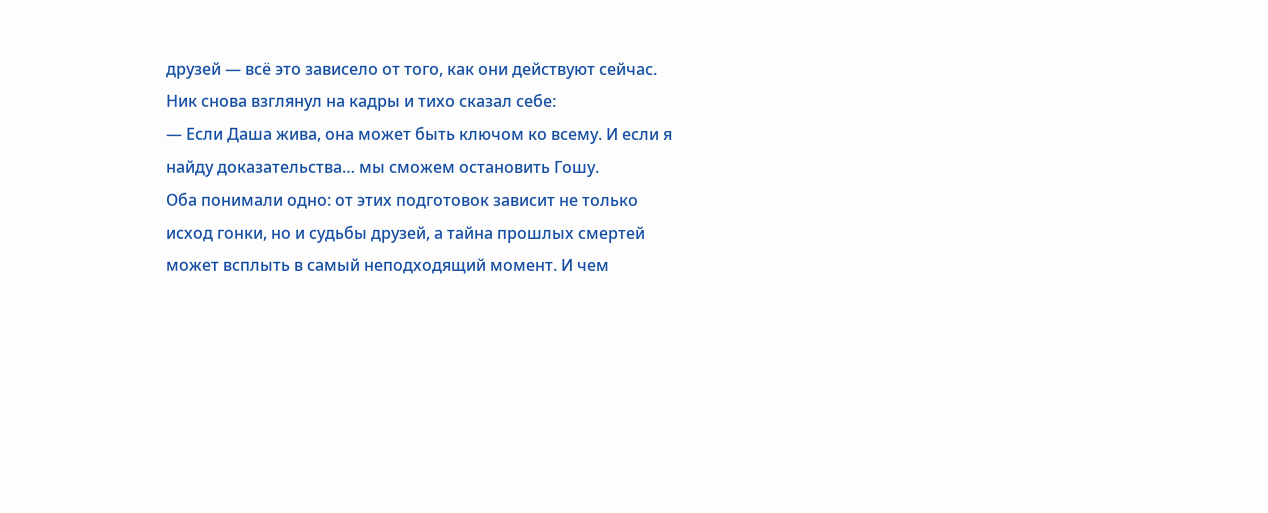друзей — всё это зависело от того, как они действуют сейчас.
Ник снова взглянул на кадры и тихо сказал себе:
— Если Даша жива, она может быть ключом ко всему. И если я найду доказательства… мы сможем остановить Гошу.
Оба понимали одно: от этих подготовок зависит не только исход гонки, но и судьбы друзей, а тайна прошлых смертей может всплыть в самый неподходящий момент. И чем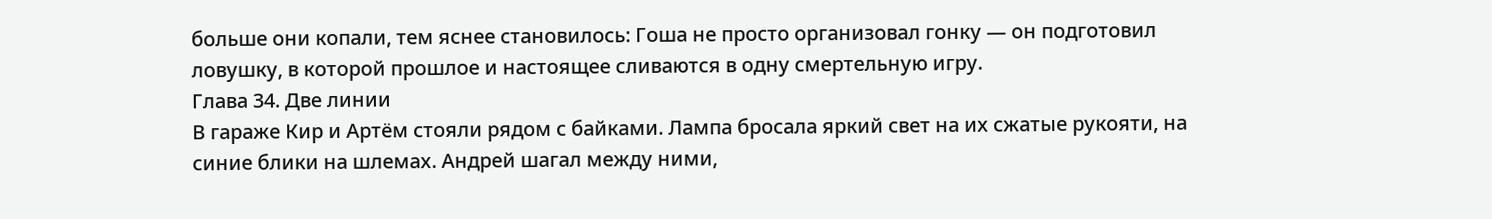больше они копали, тем яснее становилось: Гоша не просто организовал гонку — он подготовил ловушку, в которой прошлое и настоящее сливаются в одну смертельную игру.
Глава 34. Две линии
В гараже Кир и Артём стояли рядом с байками. Лампа бросала яркий свет на их сжатые рукояти, на синие блики на шлемах. Андрей шагал между ними,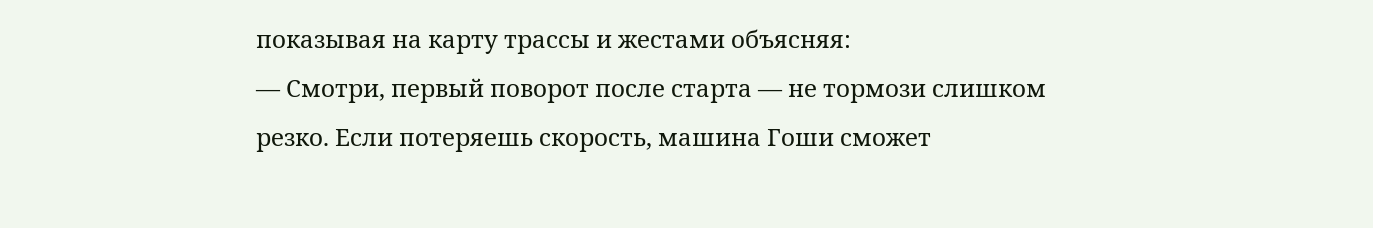показывая на карту трассы и жестами объясняя:
— Смотри, первый поворот после старта — не тормози слишком резко. Если потеряешь скорость, машина Гоши сможет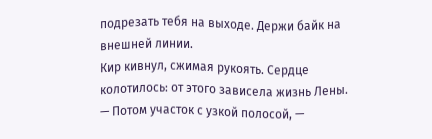подрезать тебя на выходе. Держи байк на внешней линии.
Кир кивнул, сжимая рукоять. Сердце колотилось: от этого зависела жизнь Лены.
— Потом участок с узкой полосой, —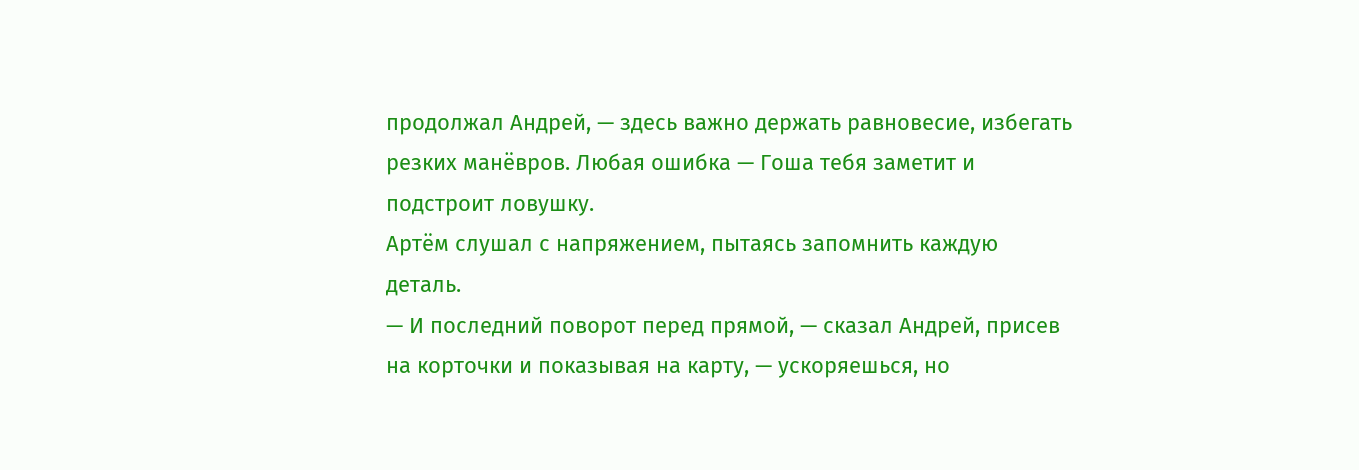продолжал Андрей, — здесь важно держать равновесие, избегать резких манёвров. Любая ошибка — Гоша тебя заметит и подстроит ловушку.
Артём слушал с напряжением, пытаясь запомнить каждую деталь.
— И последний поворот перед прямой, — сказал Андрей, присев на корточки и показывая на карту, — ускоряешься, но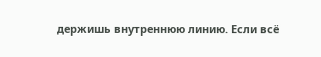держишь внутреннюю линию. Если всё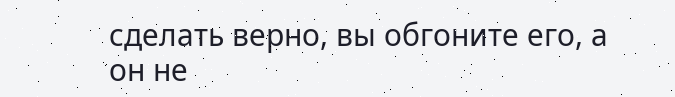сделать верно, вы обгоните его, а он не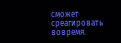сможет среагировать вовремя.